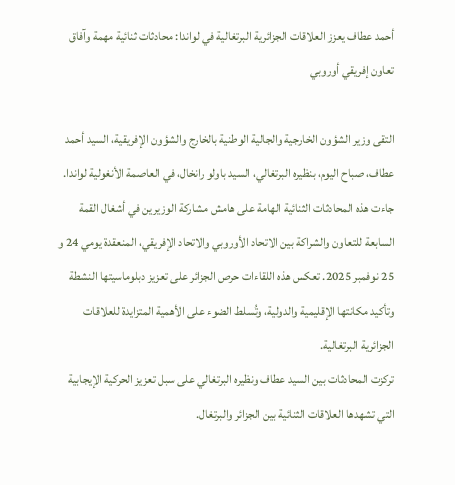أحمد عطاف يعزز العلاقات الجزائرية البرتغالية في لواندا: محادثات ثنائية مهمة وآفاق تعاون إفريقي أوروبي

التقى وزير الشؤون الخارجية والجالية الوطنية بالخارج والشؤون الإفريقية، السيد أحمد عطاف، صباح اليوم، بنظيره البرتغالي، السيد باولو رانخال، في العاصمة الأنغولية لواندا. جاءت هذه المحادثات الثنائية الهامة على هامش مشاركة الوزيرين في أشغال القمة السابعة للتعاون والشراكة بين الاتحاد الأوروبي والاتحاد الإفريقي، المنعقدة يومي 24 و 25 نوفمبر 2025. تعكس هذه اللقاءات حرص الجزائر على تعزيز دبلوماسيتها النشطة وتأكيد مكانتها الإقليمية والدولية، وتُسلط الضوء على الأهمية المتزايدة للعلاقات الجزائرية البرتغالية.
تركزت المحادثات بين السيد عطاف ونظيره البرتغالي على سبل تعزيز الحركية الإيجابية التي تشهدها العلاقات الثنائية بين الجزائر والبرتغال.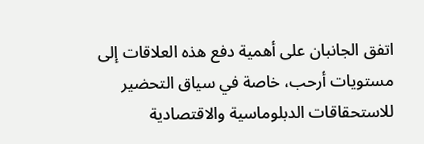اتفق الجانبان على أهمية دفع هذه العلاقات إلى مستويات أرحب، خاصة في سياق التحضير للاستحقاقات الدبلوماسية والاقتصادية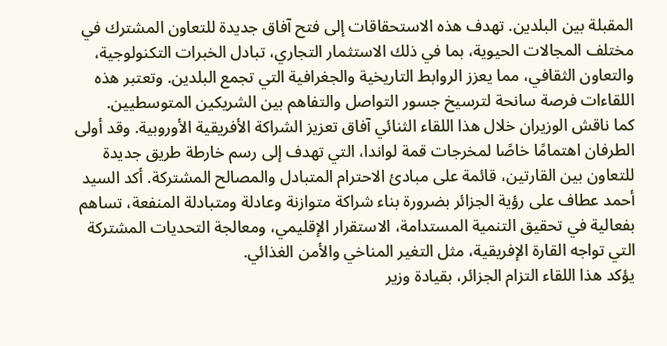المقبلة بين البلدين. تهدف هذه الاستحقاقات إلى فتح آفاق جديدة للتعاون المشترك في مختلف المجالات الحيوية، بما في ذلك الاستثمار التجاري، تبادل الخبرات التكنولوجية، والتعاون الثقافي، مما يعزز الروابط التاريخية والجغرافية التي تجمع البلدين. وتعتبر هذه اللقاءات فرصة سانحة لترسيخ جسور التواصل والتفاهم بين الشريكين المتوسطيين.
كما ناقش الوزيران خلال هذا اللقاء الثنائي آفاق تعزيز الشراكة الأفريقية الأوروبية. وقد أولى الطرفان اهتمامًا خاصًا لمخرجات قمة لواندا، التي تهدف إلى رسم خارطة طريق جديدة للتعاون بين القارتين، قائمة على مبادئ الاحترام المتبادل والمصالح المشتركة. أكد السيد أحمد عطاف على رؤية الجزائر بضرورة بناء شراكة متوازنة وعادلة ومتبادلة المنفعة، تساهم بفعالية في تحقيق التنمية المستدامة، الاستقرار الإقليمي، ومعالجة التحديات المشتركة التي تواجه القارة الإفريقية، مثل التغير المناخي والأمن الغذائي.
يؤكد هذا اللقاء التزام الجزائر، بقيادة وزير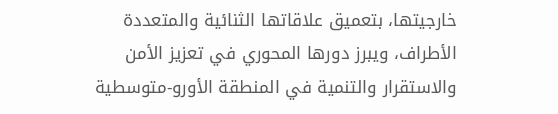خارجيتها، بتعميق علاقاتها الثنائية والمتعددة الأطراف، ويبرز دورها المحوري في تعزيز الأمن والاستقرار والتنمية في المنطقة الأورو-متوسطية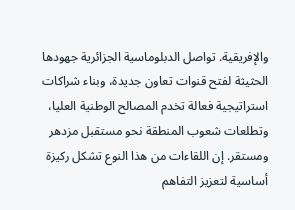والإفريقية. تواصل الدبلوماسية الجزائرية جهودها الحثيثة لفتح قنوات تعاون جديدة، وبناء شراكات استراتيجية فعالة تخدم المصالح الوطنية العليا، وتطلعات شعوب المنطقة نحو مستقبل مزدهر ومستقر. إن اللقاءات من هذا النوع تشكل ركيزة أساسية لتعزيز التفاهم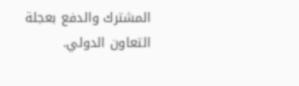المشترك والدفع بعجلة التعاون الدولي.